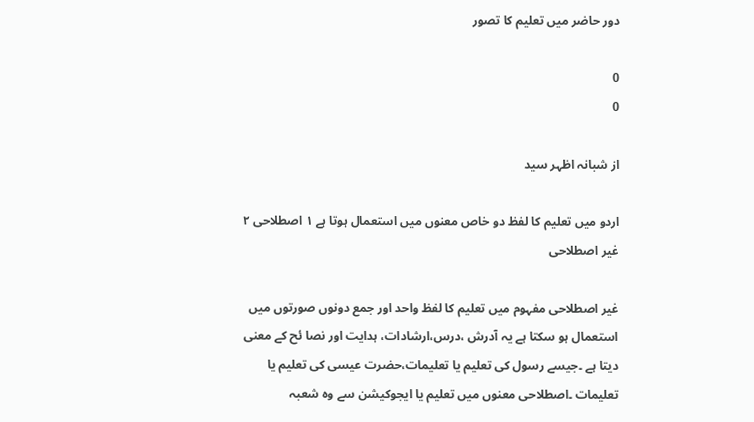دور حاضر میں تعلیم کا تصور

0
0

از شبانہ اظہر سید

اردو میں تعلیم کا لفظ دو خاص معنوں میں استعمال ہوتا ہے ١ اصطلاحی ٢ غیر اصطلاحی

غیر اصطلاحی مفہوم میں تعلیم کا لفظ واحد اور جمع دونوں صورتوں میں استعمال ہو سکتا ہے یہ آدرش ،درس،ارشادات، ہدایت اور نصا ئح کے معنی دیتا ہے ۔جیسے رسول کی تعلیم یا تعلیمات،حضرت عیسی کی تعلیم یا تعلیمات ۔اصطلاحی معنوں میں تعلیم یا ایجوکیشن سے وہ شعبہ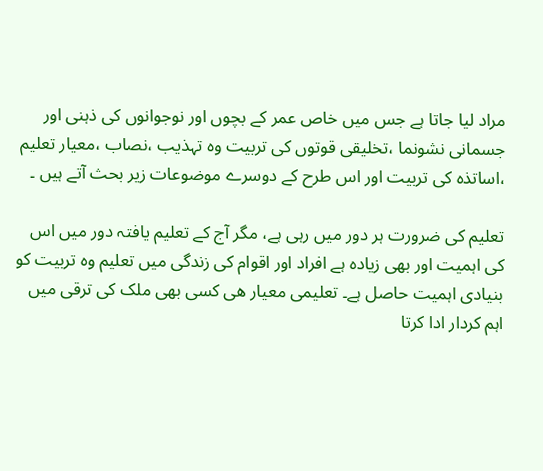مراد لیا جاتا ہے جس میں خاص عمر کے بچوں اور نوجوانوں کی ذہنی اور جسمانی نشونما ،تخلیقی قوتوں کی تربیت وہ تہذیب ،نصاب ،معیار تعلیم ،اساتذہ کی تربیت اور اس طرح کے دوسرے موضوعات زیر بحث آتے ہیں ۔

تعلیم کی ضرورت ہر دور میں رہی ہے، مگر آج کے تعلیم یافتہ دور میں اس کی اہمیت اور بھی زیادہ ہے افراد اور اقوام کی زندگی میں تعلیم وہ تربیت کو بنیادی اہمیت حاصل ہے۔ تعلیمی معیار ھی کسی بھی ملک کی ترقی میں اہم کردار ادا کرتا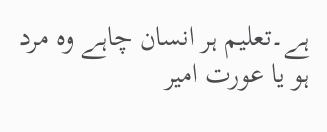ہے۔تعلیم ہر انسان چاہے وہ مرد ہو یا عورت امیر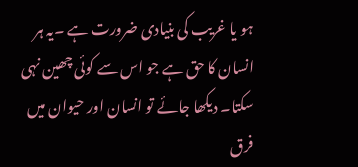ہو یا غریب کی بنیادی ضرورت ہے ۔یہ ہر انسان کا حق ہے جو اس سے کوئی چھین نہی سکتا۔ دیکھا جائے تو انسان اور حیوان میں فرق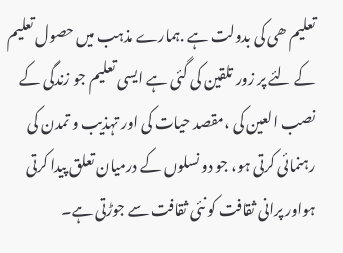تعلیم ھی کی بدولت ہے .ہمارے مذہب میں حصول تعلیم کے لئے پر زور تلقین کی گئی ہے ایسی تعلیم جو زندگی کے نصب العین کی ،مقصد حیات کی اور تہذیب و تمدن کی رہنمائی کرتی ہو، جو دو نسلوں کے درمیان تعلق پیدا کرتی ہواور پرانی ثقافت کو نئی ثقافت سے جوڑتی ہے۔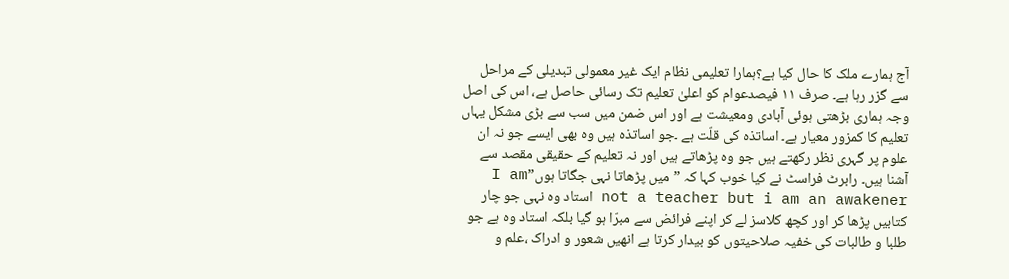آج ہمارے ملک کا حال کیا ہے؟ہمارا تعلیمی نظام ایک غیر معمولی تبدیلی کے مراحل سے گزر رہا ہے۔ صرف ١١ فیصدعوام کو اعلیٰ تعلیم تک رسائی حاصل ہے، اس کی اصل وجہ ہماری بڑھتی ہوئی آبادی ومعیشت ہے اور اس ضمن میں سب سے بڑی مشکل یہاں تعلیم کا کمزور معیار ہے۔ اساتذہ کی قلّت ہے ۔جو اساتذہ ہیں وہ بھی ایسے جو نہ ان علوم پر گہری نظر رکھتے ہیں جو وہ پڑھاتے ہیں اور نہ تعلیم کے حقیقی مقصد سے آشنا ہیں۔ رابرٹ فراسٹ نے کیا خوب کہا کہ ” میں پڑھاتا نہی جگاتا ہوں”I am not a teacher but i am an awakener استاد وہ نہی جو چار کتابیں پڑھا کر اور کچھ کلاسز لے کر اپنے فرائض سے مبرّا ہو گیا بلکہ استاد وہ ہے جو طلبا و طالبات کی خفیہ صلاحیتوں کو بیدار کرتا ہے انھیں شعور و ادراک ،علم و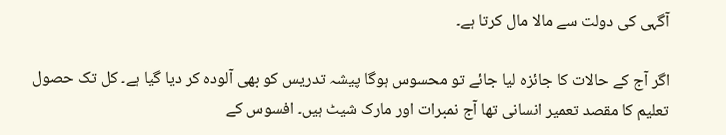آگہی کی دولت سے مالا مال کرتا ہے۔

اگر آج کے حالات کا جائزہ لیا جائے تو محسوس ہوگا پیشہ تدریس کو بھی آلودہ کر دیا گیا ہے۔ کل تک حصول تعلیم کا مقصد تعمیر انسانی تھا آج نمبرات اور مارک شیٹ ہیں۔ افسوس کے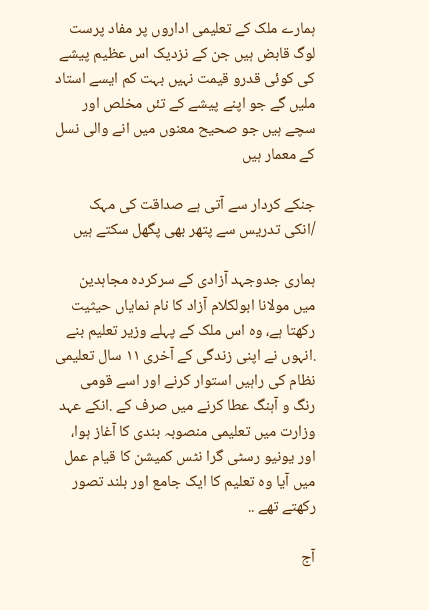ہمارے ملک کے تعلیمی اداروں پر مفاد پرست لوگ قابض ہیں جن کے نزدیک اس عظیم پیشے کی کوئی قدرو قیمت نہیں بہت کم ایسے استاد ملیں گے جو اپنے پیشے کے تئں مخلص اور سچے ہیں جو صحیح معنوں میں انے والی نسل کے معمار ہیں

جنکے کردار سے آتی ہے صداقت کی مہک /انکی تدریس سے پتھر بھی پگھل سکتے ہیں

ہماری جدوجہد آزادی کے سرکردہ مجاہدین میں مولانا ابولکلام آزاد کا نام نمایاں حیثیت رکھتا ہے، وہ اس ملک کے پہلے وزیر تعلیم بنے .انہوں نے اپنی زندگی کے آخری ١١ سال تعلیمی نظام کی راہیں استوار کرنے اور اسے قومی رنگ و آہنگ عطا کرنے میں صرف کے .انکے عہد وزارت میں تعلیمی منصوبہ بندی کا آغاز ہوا، اور یونیو رسٹی گرا نٹس کمیشن کا قیام عمل میں آیا وہ تعلیم کا ایک جامع اور بلند تصور رکھتے تھے ..

آج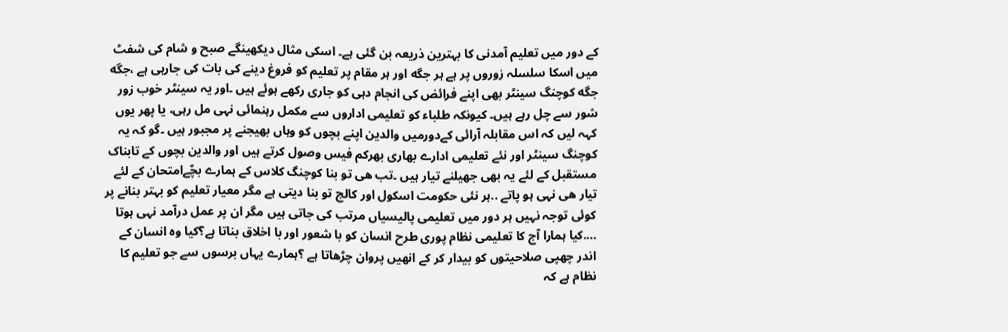کے دور میں تعلیم آمدنی کا بہترین ذریعہ بن گئی ہے۔ اسکی مثال دیکھینگے صبح و شام کی شفٹ میں اسکا سلسلہ زوروں پر ہے ہر جگه اور ہر مقام پر تعلیم کو فروغ دینے کی بات کی جارہی ہے ،جگه جگه کوچنگ سینٹر بھی اپنے فرائض کی انجام دہی کو جاری رکھے ہوئے ہیں ۔اور یہ سینٹر خوب زور شور سے چل رہے ہیں۔ کیونکہ طلباء کو تعلیمی اداروں سے مکمل رہنمائی نہی مل رہی، یا پھر یوں کہہ لیں کہ اس مقابلہ آرائی کےدورمیں والدین اپنے بچوں کو وہاں بھیجنے پر مجبور ہیں ۔گو کہ یہ کوچنگ سینٹر اور نئے تعلیمی ادارے بھاری بھرکم فیس وصول کرتے ہیں اور والدین بچوں کے تابناک مستقبل کے لئے یہ بھی جھیلنے تیار ہیں ۔تب ھی تو بنا کوچنگ کلاس کے ہمارے بچّےامتحان کے لئے تیار ھی نہی ہو پاتے ..ہر نئی حکومت اسکول اور کالج تو بنا دیتی ہے مگر معیار تعلیم کو بہتر بنانے پر کوئی توجہ نہیں ہر دور میں تعلیمی پالیسیاں مرتب کی جاتی ہیں مگر ان پر عمل درآمد نہی ہوتا ….کیا ہمارا آج کا تعلیمی نظام پوری طرح انسان کو با شعور اور با اخلاق بناتا ہے؟کیا وہ انسان کے اندر چھپی صلاحیتوں کو بیدار کر کے انھیں پروان چڑھاتا ہے ؟ہمارے یہاں برسوں سے جو تعلیم کا نظام ہے کہ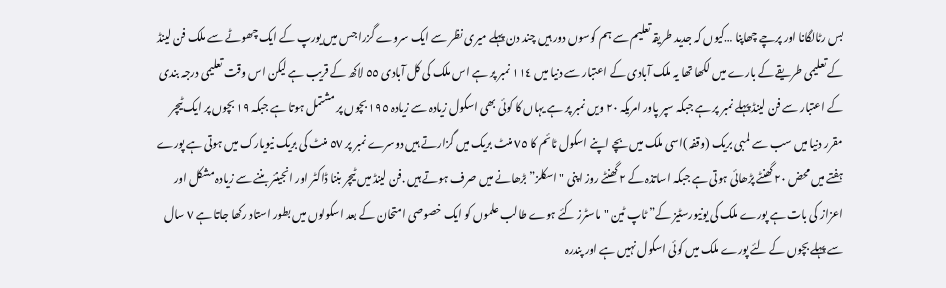بس رٹالگانا اور پرچے چھاپنا …کیوں کہ جدید طریقہ تعلیم سے ہم کوسوں دور ہیں چند دن پہلے میری نظر سے ایک سروے گزرا جس میں یورپ کے ایک چھوٹے سے ملک فن لینڈ کے تعلیمی طریقے کے بارے میں لکھا تھا یہ ملک آبادی کے اعتبار سے دنیا میں ١١٤ نمبر پر ہے اس ملک کی کل آبادی ٥٥ لاکھ کے قریب ہے لیکن اس وقت تعلیمی درجہ بندی کے اعتبار سے فن لینڈ پہلے نمبر پر ہے جبکہ سپر پاور امریکہ ٢٠ ویں نمبر پر ہے یہاں کا کوئی بھی اسکول زیادہ سے زیادہ ١٩٥ بچوں پر مشتمل ہوتا ہے جبکہ ١٩ بچوں پر ایک ٹیچر مقرر دنیا میں سب سے لمبی بریک (وقفہ )اسی ملک میں بچے اپنے اسکول ٹائم کا ٧٥ منٹ بریک میں گزارتے ہیں دوسرے نمبر پر ٥٧ منٹ کی بریک نیویارک میں ہوتی ہے پورے ہفتے میں محض ٢٠ گھنٹے پڑھائی ہوتی ہے جبکہ اساتذہ کے ٢ گھنٹے روز اپنی "اسکلز”بڑھانے میں صرف ہوتے ہیں .فن لینڈ میں ٹیچر بننا ڈاکٹر اور انجینئر بننے سے زیادہ مشکل اور اعزاز کی بات ہے پورے ملک کی یونیورسٹیز کے” ٹاپ ٹین "ماسٹرز کئے ہوے طالب علموں کو ایک خصوصی امتحان کے بعد اسکولوں میں بطور استاد رکھا جاتا ہے ٧ سال سے پہلے بچوں کے لئے پورے ملک میں کوئی اسکول نہیں ہے اور پندرہ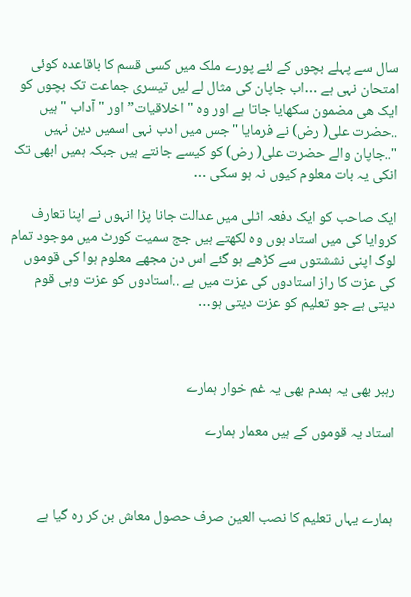سال سے پہلے بچوں کے لئے پورے ملک میں کسی قسم کا باقاعدہ کوئی امتحان نہی ہے …اب جاپان کی مثال لے لیں تیسری جماعت تک بچوں کو ایک ھی مضمون سکھایا جاتا ہے اور وہ "اخلاقیات”اور "آداب "ہیں ..حضرت علی( رض) نے فرمایا "جس میں ادب نہی اسمیں دین نہیں "..جاپان والے حضرت علی( رض) کو کیسے جانتے ہیں جبکہ ہمیں ابھی تک انکی یہ بات معلوم کیوں نہ ہو سکی …

ایک صاحب کو ایک دفعہ اٹلی میں عدالت جانا پڑا انہوں نے اپنا تعارف کروایا کی میں استاد ہوں وہ لکھتے ہیں جج سمیت کورٹ میں موجود تمام لوگ اپنی نششتوں سے کڑھے ہو گئے اس دن مجھے معلوم ہوا کی قوموں کی عزت کا راز استادوں کی عزت میں ہے ..استادوں کو عزت وہی قوم دیتی ہے جو تعلیم کو عزت دیتی ہو…



رہبر بھی یہ ہمدم بھی یہ غم خوار ہمارے

استاد یہ قوموں کے ہیں معمار ہمارے



ہمارے یہاں تعلیم کا نصب العین صرف حصول معاش بن کر رہ گیا ہے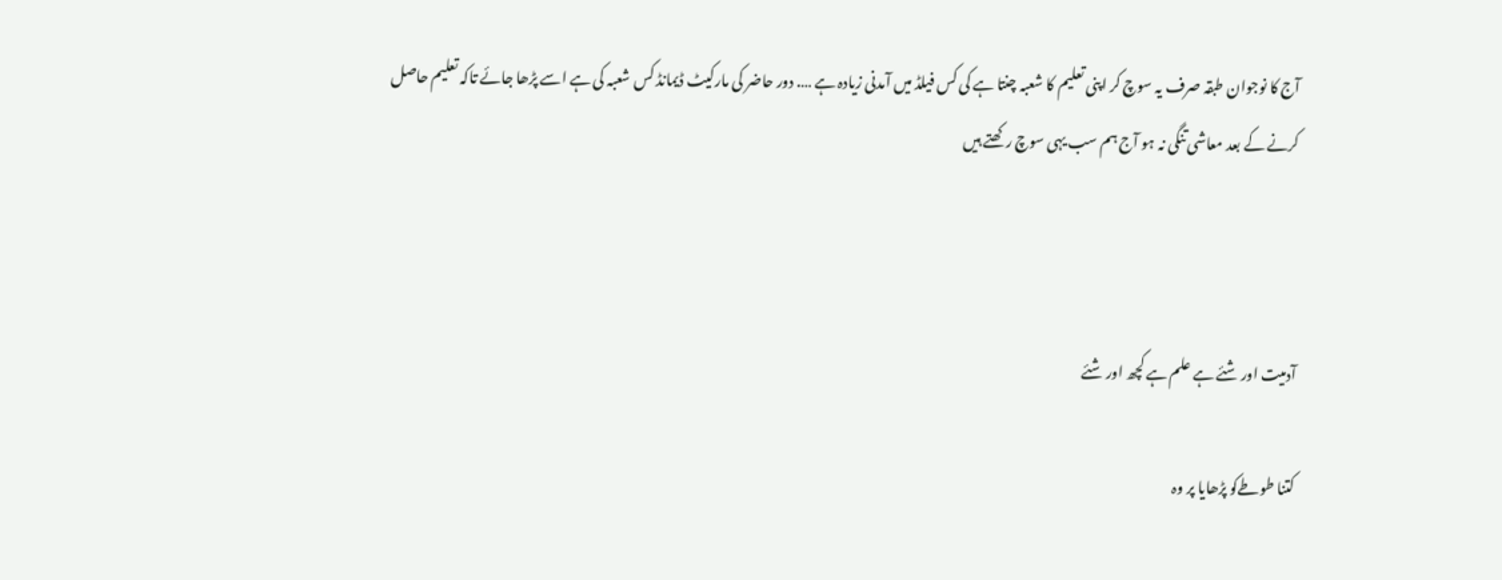آج کا نوجوان طبقہ صرف یہ سوچ کر اپنی تعلیم کا شعبہ چنتا ہے کی کس فیلڈ میں آمدنی زیادہ ہے …. دور حاضر کی مارکیٹ ڈیمانڈ کس شعبہ کی ہے اسے پڑھا جائے تاکہ تعلیم حاصل کرنے کے بعد معاشی تنگی نہ ہو آج ہم سب یہی سوچ رکھتے ہیں



آدمیت اور شئے ہے علم ہے کچھ اور شئے

کتنا طوطےکو پڑھایا پر وہ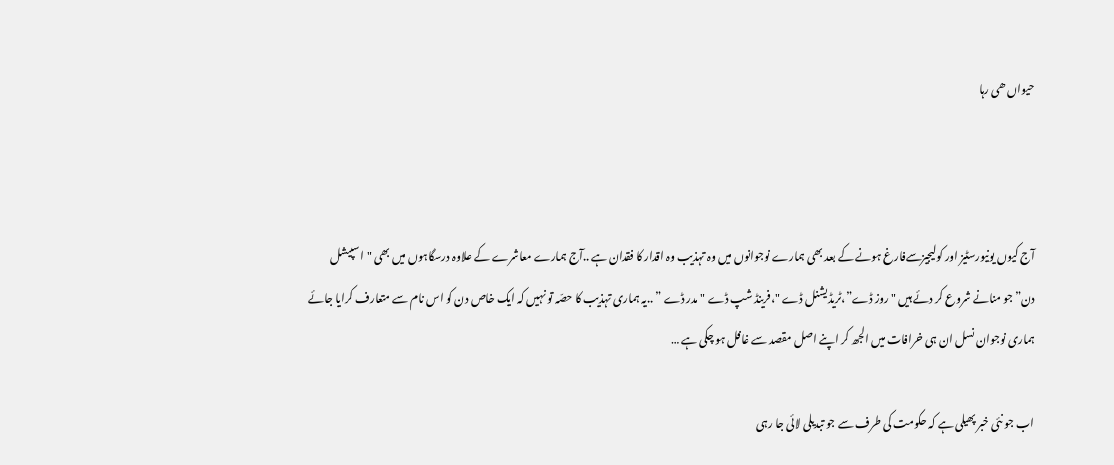حیواں ھی رہا



آج کیوں یونیورسٹیز اور کولیجیزسےفارغ ہونے کے بعد بھی ہمارے نوجوانوں میں وہ تہذیب وہ اقدار کا فقدان ہے ..آج ہمارے معاشرے کے علاوہ درسگاہوں میں بھی "اسپیشل دن”جو منانے شروع کر دئے ہیں "روز ڈے”،ٹریڈیشنل ڈے "،فرینڈ شپ ڈے "مدر ڈے ” ..یہ ہماری تہذیب کا حصّہ تو نہیں کہ ایک خاص دن کو اس نام سے متعارف کرایا جائے ہماری نوجوان نسل ان ہی خرافات میں الجھ کر اپنے اصل مقصد سے غافل ہو چکی ہے …

اب جو نئی خبر پھیلی ہے کہ حکومت کی طرف سے جو تبدیلی لائی جا رہی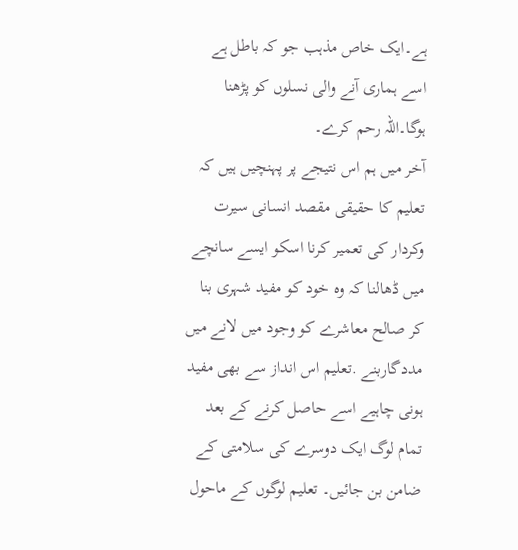ہے۔ایک خاص مذہب جو کہ باطل ہے اسے ہماری آنے والی نسلوں کو پڑھنا ہوگا۔اللہ رحم کرے۔
آخر میں ہم اس نتیجے پر پہنچیں ہیں کہ تعلیم کا حقیقی مقصد انسانی سیرت وکردار کی تعمیر کرنا اسکو ایسے سانچے میں ڈھالنا کہ وہ خود کو مفید شہری بنا کر صالح معاشرے کو وجود میں لانے میں مددگاربنے .تعلیم اس انداز سے بھی مفید ہونی چاہیے اسے حاصل کرنے کے بعد تمام لوگ ایک دوسرے کی سلامتی کے ضامن بن جائیں۔ تعلیم لوگوں کے ماحول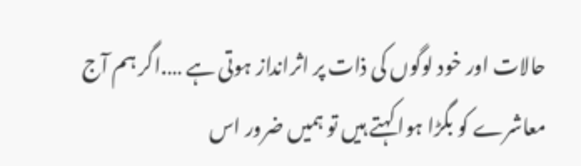حالات اور خود لوگوں کی ذات پر اثرانداز ہوتی ہے ….اگر ہم آج معاشرے کو بگڑا ہوا کہتے ہیں تو ہمیں ضرور اس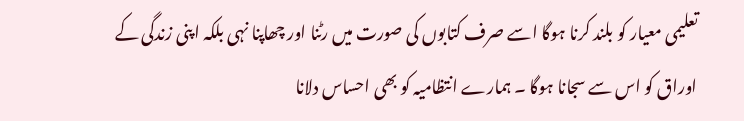تعلیمی معیار کو بلند کرنا ہوگا اسے صرف کتابوں کی صورت میں رٹنا اور چھاپنا نہی بلکہ اپنی زندگی کے اوراق کو اس سے سجانا ہوگا ۔ ہمارے انتظامیہ کو بھی احساس دلانا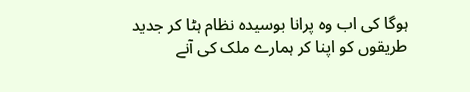ہوگا کی اب وہ پرانا بوسیدہ نظام ہٹا کر جدید طریقوں کو اپنا کر ہمارے ملک کی آنے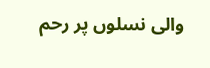والی نسلوں پر رحم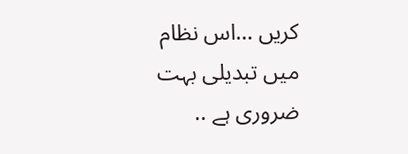کریں …اس نظام میں تبدیلی بہت ضروری ہے ..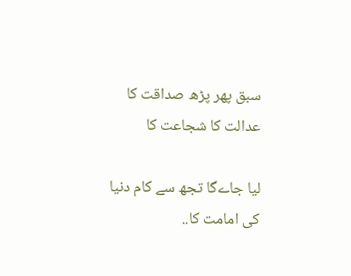سبق پھر پڑھ صداقت کا عدالت کا شجاعت کا

لیا جاےگا تجھ سے کام دنیا کی امامت کا..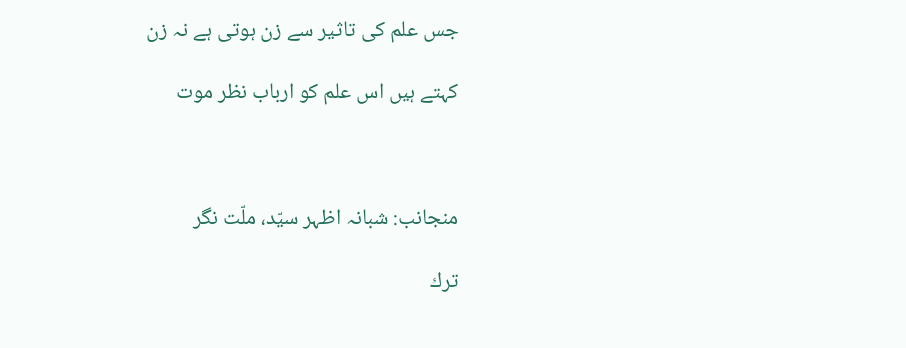جس علم کی تاثیر سے زن ہوتی ہے نہ زن

کہتے ہیں اس علم کو ارباب نظر موت



منجانب: شبانہ اظہر سیّد، ملّت نگر

ترك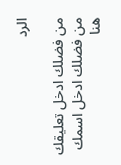الرد

من فضلك ادخل تعليقك
من فضلك ادخل اسمك هنا